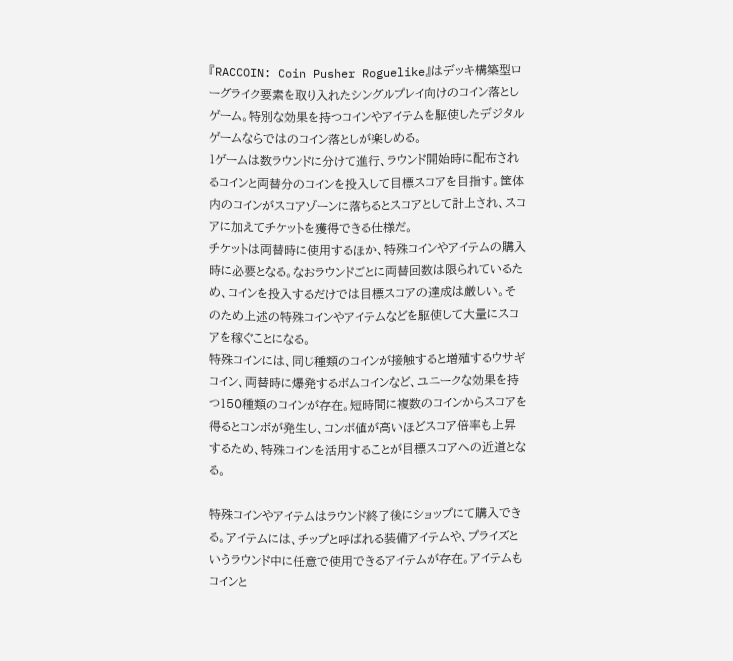『RACCOIN: Coin Pusher Roguelike』はデッキ構築型ローグライク要素を取り入れたシングルプレイ向けのコイン落としゲーム。特別な効果を持つコインやアイテムを駆使したデジタルゲームならではのコイン落としが楽しめる。
1ゲームは数ラウンドに分けて進行、ラウンド開始時に配布されるコインと両替分のコインを投入して目標スコアを目指す。筐体内のコインがスコアゾーンに落ちるとスコアとして計上され、スコアに加えてチケットを獲得できる仕様だ。
チケットは両替時に使用するほか、特殊コインやアイテムの購入時に必要となる。なおラウンドごとに両替回数は限られているため、コインを投入するだけでは目標スコアの達成は厳しい。そのため上述の特殊コインやアイテムなどを駆使して大量にスコアを稼ぐことになる。
特殊コインには、同じ種類のコインが接触すると増殖するウサギコイン、両替時に爆発するボムコインなど、ユニークな効果を持つ150種類のコインが存在。短時間に複数のコインからスコアを得るとコンボが発生し、コンボ値が高いほどスコア倍率も上昇するため、特殊コインを活用することが目標スコアへの近道となる。

特殊コインやアイテムはラウンド終了後にショップにて購入できる。アイテムには、チップと呼ばれる装備アイテムや、プライズというラウンド中に任意で使用できるアイテムが存在。アイテムもコインと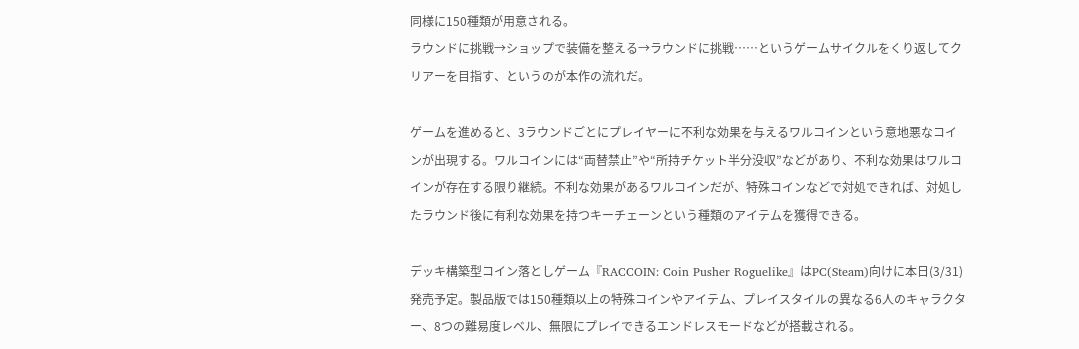同様に150種類が用意される。
ラウンドに挑戦→ショップで装備を整える→ラウンドに挑戦……というゲームサイクルをくり返してクリアーを目指す、というのが本作の流れだ。

ゲームを進めると、3ラウンドごとにプレイヤーに不利な効果を与えるワルコインという意地悪なコインが出現する。ワルコインには“両替禁止”や“所持チケット半分没収”などがあり、不利な効果はワルコインが存在する限り継続。不利な効果があるワルコインだが、特殊コインなどで対処できれば、対処したラウンド後に有利な効果を持つキーチェーンという種類のアイテムを獲得できる。

デッキ構築型コイン落としゲーム『RACCOIN: Coin Pusher Roguelike』はPC(Steam)向けに本日(3/31)発売予定。製品版では150種類以上の特殊コインやアイテム、プレイスタイルの異なる6人のキャラクター、8つの難易度レベル、無限にプレイできるエンドレスモードなどが搭載される。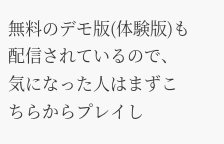無料のデモ版(体験版)も配信されているので、気になった人はまずこちらからプレイし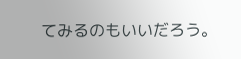てみるのもいいだろう。